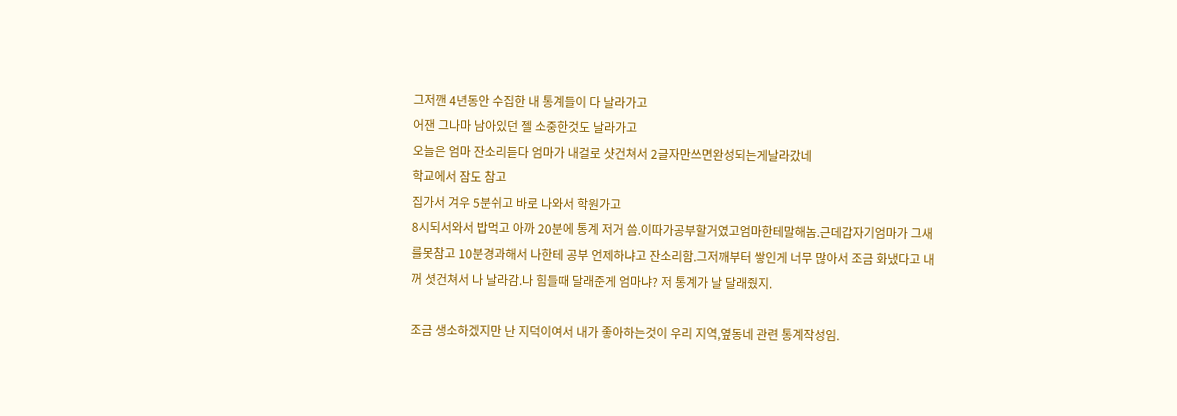그저깬 4년동안 수집한 내 통계들이 다 날라가고
어잰 그나마 남아있던 젤 소중한것도 날라가고
오늘은 엄마 잔소리듣다 엄마가 내걸로 샷건쳐서 2글자만쓰면완성되는게날라갔네
학교에서 잠도 참고
집가서 겨우 5분쉬고 바로 나와서 학원가고
8시되서와서 밥먹고 아까 20분에 통계 저거 씀.이따가공부할거였고엄마한테말해놈.근데갑자기엄마가 그새를못참고 10분경과해서 나한테 공부 언제하냐고 잔소리함.그저깨부터 쌓인게 너무 많아서 조금 화냈다고 내꺼 셧건쳐서 나 날라감.나 힘들때 달래준게 엄마냐? 저 통계가 날 달래줬지.

조금 생소하겠지만 난 지덕이여서 내가 좋아하는것이 우리 지역,옆동네 관련 통계작성임.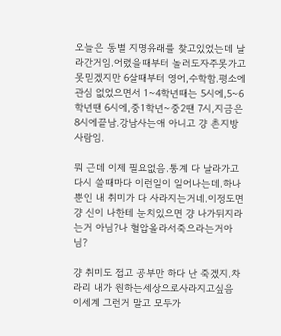오늘은 동별 지명유래를 찾고있었는데 날라간거임.어렸을때부터 놀러도자주못가고 못믿겠지만 6살때부터 영어,수학함.평소에 관심 없었으면서 1~4학년때는 5시에,5~6학년땐 6시에,중1학년~중2땐 7시,지금은 8시에끝남.강남사는애 아니고 걍 촌지방사람임.

뭐 근데 이제 필요없음.통계 다 날라가고 다시 쓸때마다 이런일이 일어나는데.하나뿐인 내 취미가 다 사라지는거네.이정도면 걍 신이 나한테 눈치있으면 걍 나가뒤지라는거 아님?나 혈압올라서죽으라는거아님?

걍 취미도 접고 공부만 하다 난 죽겠지.차라리 내가 원하는세상으로사라지고싶음
이세계 그런거 말고 모두가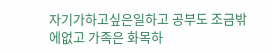자기가하고싶은일하고 공부도 조금밖에없고 가족은 화목하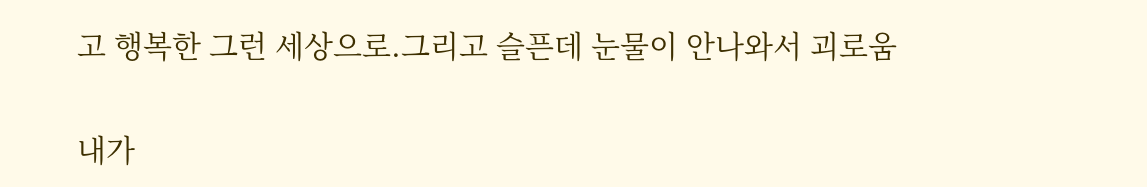고 행복한 그런 세상으로.그리고 슬픈데 눈물이 안나와서 괴로움

내가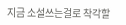지금 소설쓰는걸로 착각할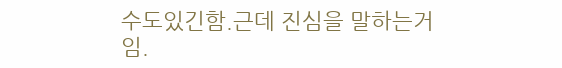수도있긴함.근데 진심을 말하는거임.